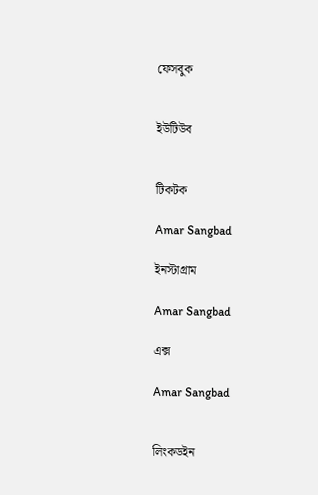ফেসবুক


ইউটিউব


টিকটক

Amar Sangbad

ইনস্টাগ্রাম

Amar Sangbad

এক্স

Amar Sangbad


লিংকডইন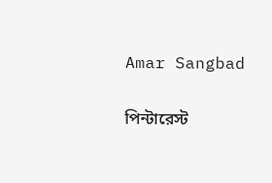Amar Sangbad

পিন্টারেস্ট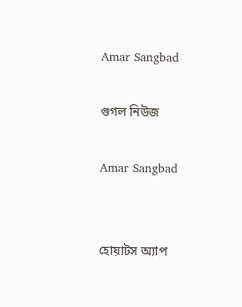Amar Sangbad

গুগল নিউজ

Amar Sangbad


হোয়াটস অ্যাপ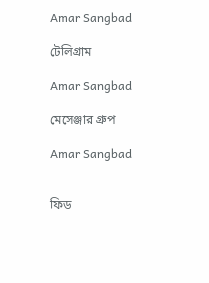Amar Sangbad

টেলিগ্রাম

Amar Sangbad

মেসেঞ্জার গ্রুপ

Amar Sangbad


ফিড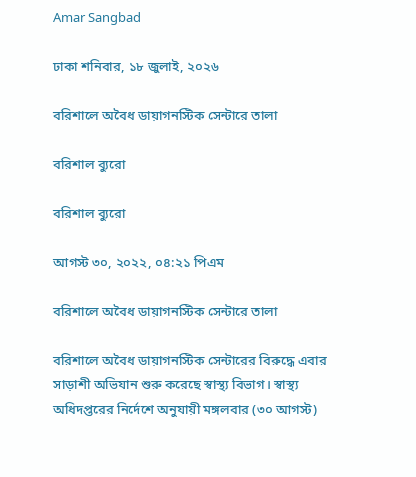Amar Sangbad

ঢাকা শনিবার, ১৮ জুলাই, ২০২৬

বরিশালে অবৈধ ডায়াগনস্টিক সেন্টারে তালা

বরিশাল ব্যুরো

বরিশাল ব্যুরো

আগস্ট ৩০, ২০২২, ০৪:২১ পিএম

বরিশালে অবৈধ ডায়াগনস্টিক সেন্টারে তালা

বরিশালে অবৈধ ডায়াগনস্টিক সেন্টারের বিরুদ্ধে এবার সাড়াশী অভিযান শুরু করেছে স্বাস্থ্য বিভাগ। স্বাস্থ্য অধিদপ্তরের নির্দেশে অনুযায়ী মঙ্গলবার (৩০ আগস্ট)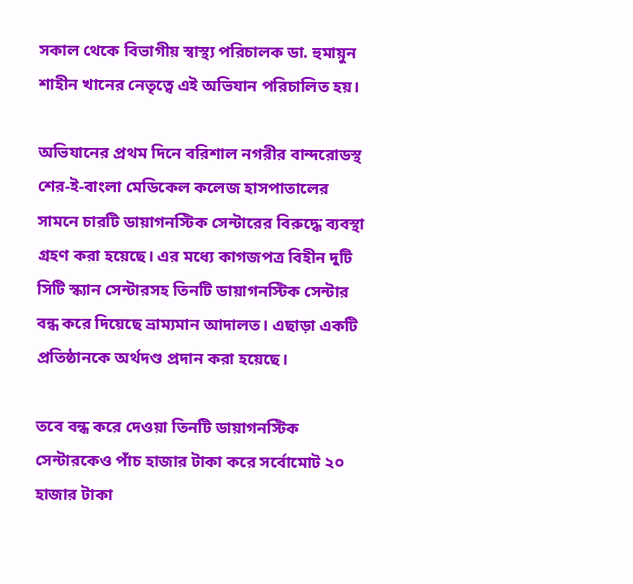সকাল থেকে বিভাগীয় স্বাস্থ্য পরিচালক ডা. হুমায়ুন শাহীন খানের নেতৃত্বে এই অভিযান পরিচালিত হয়।

অভিযানের প্রথম দিনে বরিশাল নগরীর বান্দরোডস্থ শের-ই-বাংলা মেডিকেল কলেজ হাসপাতালের সামনে চারটি ডায়াগনস্টিক সেন্টারের বিরুদ্ধে ব্যবস্থা গ্রহণ করা হয়েছে। এর মধ্যে কাগজপত্র বিহীন দুটি সিটি স্ক্যান সেন্টারসহ তিনটি ডায়াগনস্টিক সেন্টার বন্ধ করে দিয়েছে ভ্রাম্যমান আদালত। এছাড়া একটি প্রতিষ্ঠানকে অর্থদণ্ড প্রদান করা হয়েছে।

তবে বন্ধ করে দেওয়া তিনটি ডায়াগনস্টিক সেন্টারকেও পাঁচ হাজার টাকা করে সর্বোমোট ২০ হাজার টাকা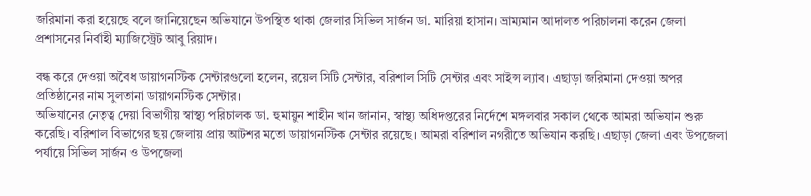জরিমানা করা হয়েছে বলে জানিয়েছেন অভিযানে উপস্থিত থাকা জেলার সিভিল সার্জন ডা. মারিয়া হাসান। ভ্রাম্যমান আদালত পরিচালনা করেন জেলা প্রশাসনের নির্বাহী ম্যাজিস্ট্রেট আবু রিয়াদ।

বন্ধ করে দেওয়া অবৈধ ডায়াগনস্টিক সেন্টারগুলো হলেন, রয়েল সিটি সেন্টার, বরিশাল সিটি সেন্টার এবং সাইন্স ল্যাব। এছাড়া জরিমানা দেওয়া অপর প্রতিষ্ঠানের নাম সুলতানা ডায়াগনস্টিক সেন্টার।
অভিযানের নেতৃত্ব দেয়া বিভাগীয় স্বাস্থ্য পরিচালক ডা. হুমায়ুন শাহীন খান জানান, স্বাস্থ্য অধিদপ্তরের নির্দেশে মঙ্গলবার সকাল থেকে আমরা অভিযান শুরু করেছি। বরিশাল বিভাগের ছয় জেলায় প্রায় আটশর মতো ডায়াগনস্টিক সেন্টার রয়েছে। আমরা বরিশাল নগরীতে অভিযান করছি। এছাড়া জেলা এবং উপজেলা পর্যায়ে সিভিল সার্জন ও উপজেলা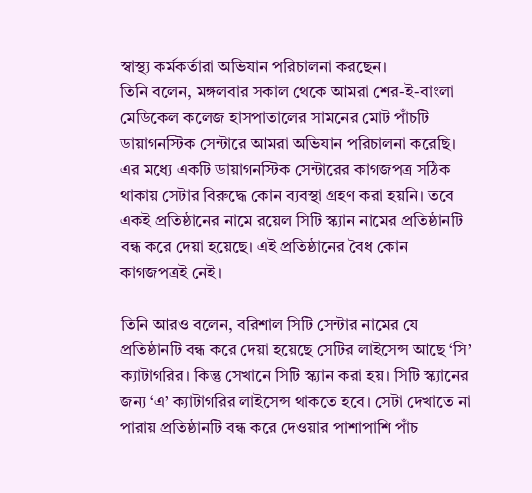স্বাস্থ্য কর্মকর্তারা অভিযান পরিচালনা করছেন।
তিনি বলেন, মঙ্গলবার সকাল থেকে আমরা শের-ই-বাংলা মেডিকেল কলেজ হাসপাতালের সামনের মোট পাঁচটি ডায়াগনস্টিক সেন্টারে আমরা অভিযান পরিচালনা করেছি। এর মধ্যে একটি ডায়াগনস্টিক সেন্টারের কাগজপত্র সঠিক থাকায় সেটার বিরুদ্ধে কোন ব্যবস্থা গ্রহণ করা হয়নি। তবে একই প্রতিষ্ঠানের নামে রয়েল সিটি স্ক্যান নামের প্রতিষ্ঠানটি বন্ধ করে দেয়া হয়েছে। এই প্রতিষ্ঠানের বৈধ কোন কাগজপত্রই নেই।

তিনি আরও বলেন, বরিশাল সিটি সেন্টার নামের যে প্রতিষ্ঠানটি বন্ধ করে দেয়া হয়েছে সেটির লাইসেন্স আছে ‘সি’ ক্যাটাগরির। কিন্তু সেখানে সিটি স্ক্যান করা হয়। সিটি স্ক্যানের জন্য ‘এ’ ক্যাটাগরির লাইসেন্স থাকতে হবে। সেটা দেখাতে না পারায় প্রতিষ্ঠানটি বন্ধ করে দেওয়ার পাশাপাশি পাঁচ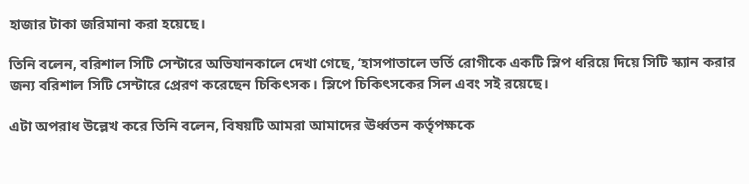হাজার টাকা জরিমানা করা হয়েছে।

তিনি বলেন, বরিশাল সিটি সেন্টারে অভিযানকালে দেখা গেছে, ‘হাসপাতালে ভর্তি রোগীকে একটি স্লিপ ধরিয়ে দিয়ে সিটি স্ক্যান করার জন্য বরিশাল সিটি সেন্টারে প্রেরণ করেছেন চিকিৎসক। স্লিপে চিকিৎসকের সিল এবং সই রয়েছে।

এটা অপরাধ উল্লেখ করে তিনি বলেন, বিষয়টি আমরা আমাদের ঊর্ধ্বতন কর্তৃপক্ষকে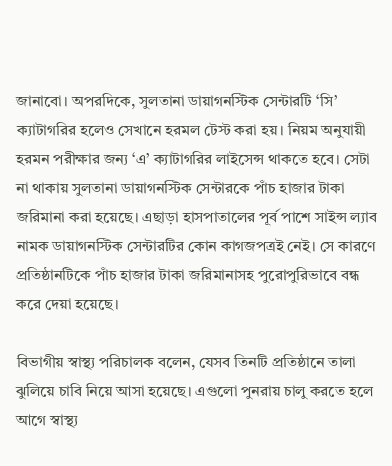জানাবো। অপরদিকে, সুলতানা ডায়াগনস্টিক সেন্টারটি ‘সি’ ক্যাটাগরির হলেও সেখানে হরমল টেস্ট করা হয়। নিয়ম অনুযায়ী হরমন পরীক্ষার জন্য ‘এ’ ক্যাটাগরির লাইসেন্স থাকতে হবে। সেটা না থাকায় সুলতানা ডায়াগনস্টিক সেন্টারকে পাঁচ হাজার টাকা জরিমানা করা হয়েছে। এছাড়া হাসপাতালের পূর্ব পাশে সাইন্স ল্যাব নামক ডায়াগনস্টিক সেন্টারটির কোন কাগজপত্রই নেই। সে কারণে প্রতিষ্ঠানটিকে পাঁচ হাজার টাকা জরিমানাসহ পুরোপুরিভাবে বন্ধ করে দেয়া হয়েছে।

বিভাগীয় স্বাস্থ্য পরিচালক বলেন, যেসব তিনটি প্রতিষ্ঠানে তালা ঝুলিয়ে চাবি নিয়ে আসা হয়েছে। এগুলো পুনরায় চালু করতে হলে আগে স্বাস্থ্য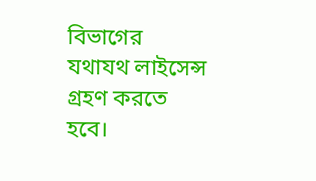বিভাগের যথাযথ লাইসেন্স গ্রহণ করতে হবে।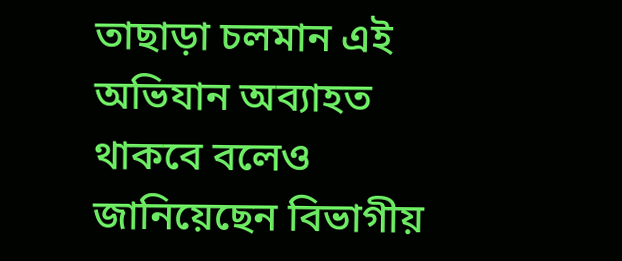তাছাড়া চলমান এই অভিযান অব্যাহত থাকবে বলেও জানিয়েছেন বিভাগীয়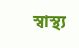স্বাস্থ্য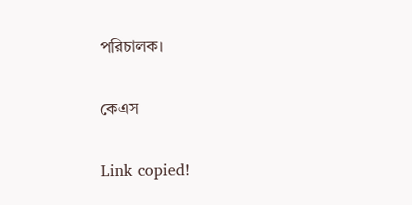পরিচালক।

কেএস

Link copied!